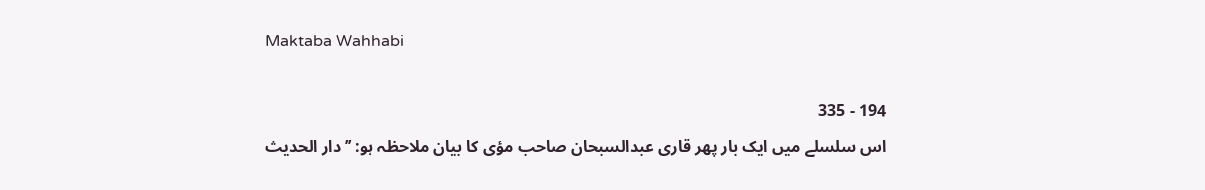Maktaba Wahhabi

194 - 335
اس سلسلے میں ایک بار پھر قاری عبدالسبحان صاحب مؤی کا بیان ملاحظہ ہو: ’’دار الحدیث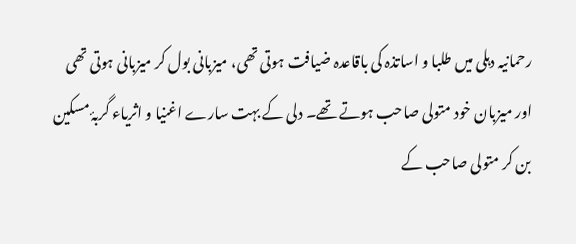رحمانیہ دہلی میں طلبا و اساتذہ کی باقاعدہ ضیافت ہوتی تھی، میزبانی بول کر میزبانی ہوتی تھی اور میزبان خود متولی صاحب ہوتے تھے۔ دلی کے بہت سارے اغنیا و اثریاء گربۂ مسکین بن کر متولی صاحب کے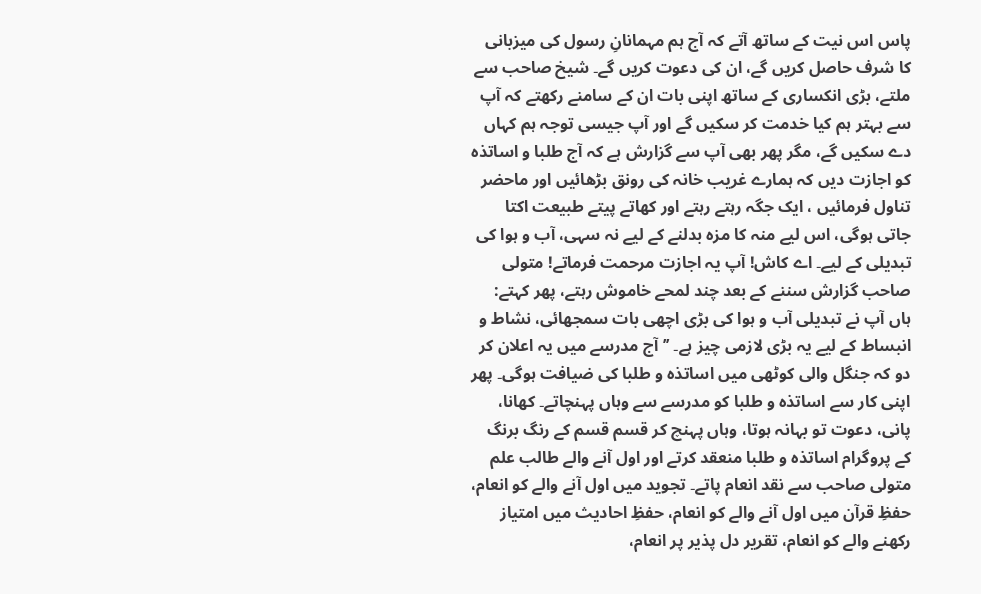پاس اس نیت کے ساتھ آتے کہ آج ہم مہمانانِ رسول کی میزبانی کا شرف حاصل کریں گے، ان کی دعوت کریں گے۔ شیخ صاحب سے ملتے، بڑی انکساری کے ساتھ اپنی بات ان کے سامنے رکھتے کہ آپ سے بہتر ہم کیا خدمت کر سکیں گے اور آپ جیسی توجہ ہم کہاں دے سکیں گے، مگر پھر بھی آپ سے گزارش ہے کہ آج طلبا و اساتذہ کو اجازت دیں کہ ہمارے غریب خانہ کی رونق بڑھائیں اور ماحضر تناول فرمائیں ، ایک جگہ رہتے رہتے اور کھاتے پیتے طبیعت اکتا جاتی ہوگی، اس لیے منہ کا مزہ بدلنے کے لیے نہ سہی، آب و ہوا کی تبدیلی کے لیے۔ اے کاش! آپ یہ اجازت مرحمت فرماتے! متولی صاحب گزارش سننے کے بعد چند لمحے خاموش رہتے، پھر کہتے: ہاں آپ نے تبدیلی آب و ہوا کی بڑی اچھی بات سمجھائی، نشاط و انبساط کے لیے یہ بڑی لازمی چیز ہے۔ ’’آج مدرسے میں یہ اعلان کر دو کہ جنگل والی کوٹھی میں اساتذہ و طلبا کی ضیافت ہوگی۔ پھر اپنی کار سے اساتذہ و طلبا کو مدرسے سے وہاں پہنچاتے۔ کھانا، پانی، دعوت تو بہانہ ہوتا، وہاں پہنچ کر قسم قسم کے رنگ برنگ کے پروگرام اساتذہ و طلبا منعقد کرتے اور اول آنے والے طالب علم متولی صاحب سے نقد انعام پاتے۔ تجوید میں اول آنے والے کو انعام، حفظِ قرآن میں اول آنے والے کو انعام، حفظِ احادیث میں امتیاز رکھنے والے کو انعام، تقریر دل پذیر پر انعام،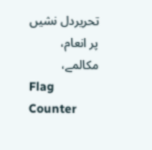تحریردل نشیں پر انعام، مکالمے،
Flag Counter